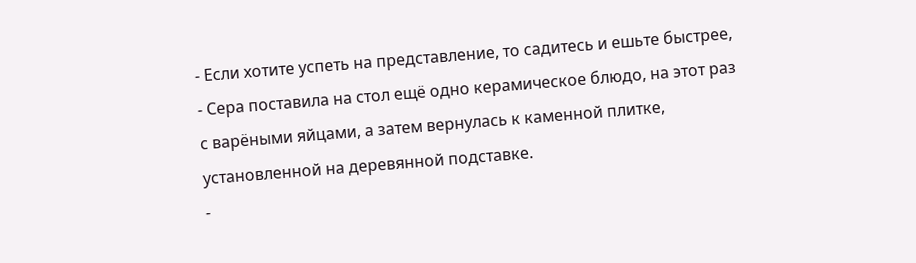- Если хотите успеть на представление, то садитесь и ешьте быстрее, - Сера поставила на стол ещё одно керамическое блюдо, на этот раз с варёными яйцами, а затем вернулась к каменной плитке, установленной на деревянной подставке.
-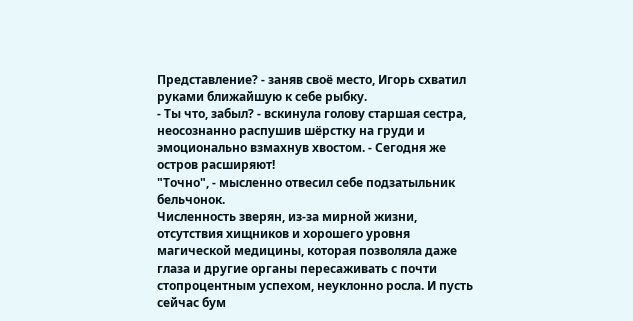Представление? - заняв своё место, Игорь схватил руками ближайшую к себе рыбку.
- Ты что, забыл? - вскинула голову старшая сестра, неосознанно распушив шёрстку на груди и эмоционально взмахнув хвостом. - Сегодня же остров расширяют!
"Точно", - мысленно отвесил себе подзатыльник бельчонок.
Численность зверян, из-за мирной жизни, отсутствия хищников и хорошего уровня магической медицины, которая позволяла даже глаза и другие органы пересаживать с почти стопроцентным успехом, неуклонно росла. И пусть сейчас бум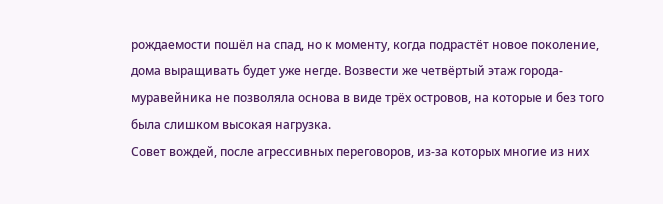рождаемости пошёл на спад, но к моменту, когда подрастёт новое поколение, дома выращивать будет уже негде. Возвести же четвёртый этаж города-муравейника не позволяла основа в виде трёх островов, на которые и без того была слишком высокая нагрузка.
Совет вождей, после агрессивных переговоров, из-за которых многие из них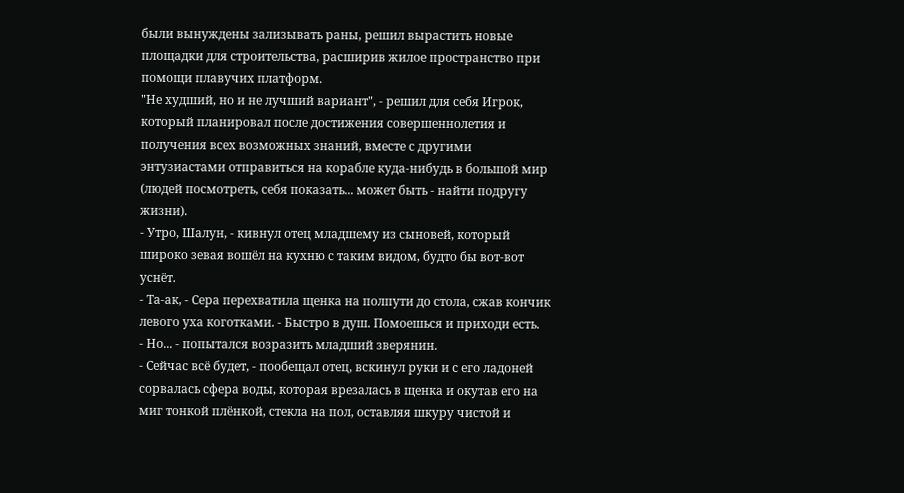были вынуждены зализывать раны, решил вырастить новые площадки для строительства, расширив жилое пространство при помощи плавучих платформ.
"Не худший, но и не лучший вариант", - решил для себя Игрок, который планировал после достижения совершеннолетия и получения всех возможных знаний, вместе с другими энтузиастами отправиться на корабле куда-нибудь в большой мир (людей посмотреть, себя показать... может быть - найти подругу жизни).
- Утро, Шалун, - кивнул отец младшему из сыновей, который широко зевая вошёл на кухню с таким видом, будто бы вот-вот уснёт.
- Та-ак, - Сера перехватила щенка на полпути до стола, сжав кончик левого уха коготками. - Быстро в душ. Помоешься и приходи есть.
- Но... - попытался возразить младший зверянин.
- Сейчас всё будет, - пообещал отец, вскинул руки и с его ладоней сорвалась сфера воды, которая врезалась в щенка и окутав его на миг тонкой плёнкой, стекла на пол, оставляя шкуру чистой и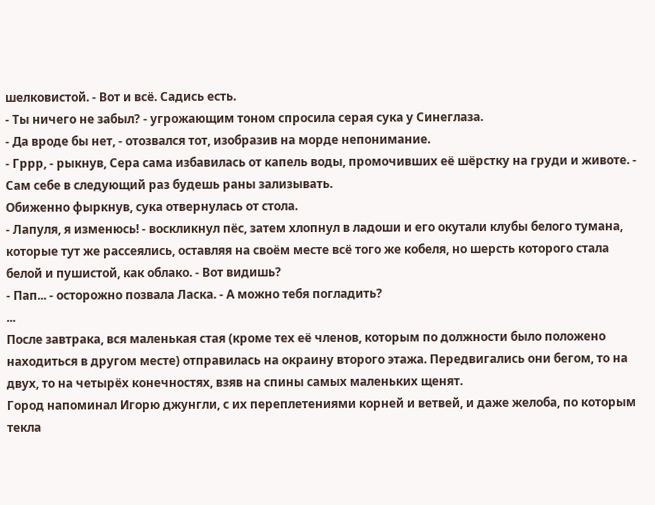шелковистой. - Вот и всё. Садись есть.
- Ты ничего не забыл? - угрожающим тоном спросила серая сука у Синеглаза.
- Да вроде бы нет, - отозвался тот, изобразив на морде непонимание.
- Гррр, - рыкнув, Сера сама избавилась от капель воды, промочивших её шёрстку на груди и животе. - Сам себе в следующий раз будешь раны зализывать.
Обиженно фыркнув, сука отвернулась от стола.
- Лапуля, я изменюсь! - воскликнул пёс, затем хлопнул в ладоши и его окутали клубы белого тумана, которые тут же рассеялись, оставляя на своём месте всё того же кобеля, но шерсть которого стала белой и пушистой, как облако. - Вот видишь?
- Пап... - осторожно позвала Ласка. - А можно тебя погладить?
...
После завтрака, вся маленькая стая (кроме тех её членов, которым по должности было положено находиться в другом месте) отправилась на окраину второго этажа. Передвигались они бегом, то на двух, то на четырёх конечностях, взяв на спины самых маленьких щенят.
Город напоминал Игорю джунгли, с их переплетениями корней и ветвей, и даже желоба, по которым текла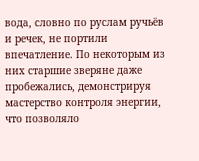вода, словно по руслам ручьёв и речек, не портили впечатление. По некоторым из них старшие зверяне даже пробежались, демонстрируя мастерство контроля энергии, что позволяло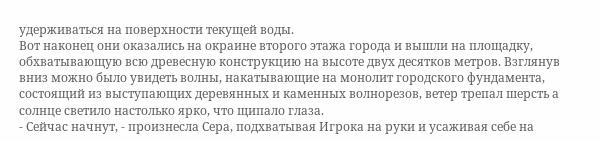удерживаться на поверхности текущей воды.
Вот наконец они оказались на окраине второго этажа города и вышли на площадку, обхватывающую всю древесную конструкцию на высоте двух десятков метров. Взглянув вниз можно было увидеть волны, накатывающие на монолит городского фундамента, состоящий из выступающих деревянных и каменных волнорезов, ветер трепал шерсть а солнце светило настолько ярко, что щипало глаза.
- Сейчас начнут, - произнесла Сера, подхватывая Игрока на руки и усаживая себе на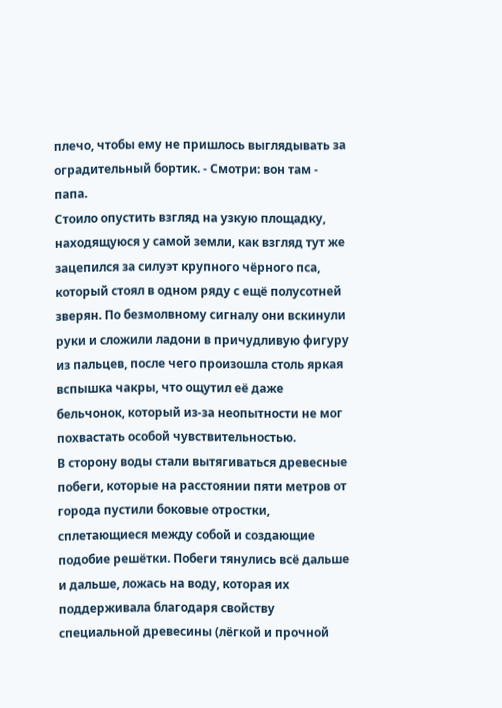плечо, чтобы ему не пришлось выглядывать за оградительный бортик. - Смотри: вон там - папа.
Стоило опустить взгляд на узкую площадку, находящуюся у самой земли, как взгляд тут же зацепился за силуэт крупного чёрного пса, который стоял в одном ряду с ещё полусотней зверян. По безмолвному сигналу они вскинули руки и сложили ладони в причудливую фигуру из пальцев, после чего произошла столь яркая вспышка чакры, что ощутил её даже бельчонок, который из-за неопытности не мог похвастать особой чувствительностью.
В сторону воды стали вытягиваться древесные побеги, которые на расстоянии пяти метров от города пустили боковые отростки, сплетающиеся между собой и создающие подобие решётки. Побеги тянулись всё дальше и дальше, ложась на воду, которая их поддерживала благодаря свойству специальной древесины (лёгкой и прочной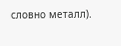словно металл).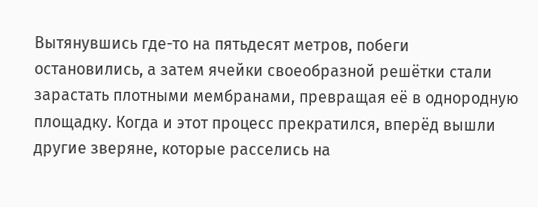Вытянувшись где-то на пятьдесят метров, побеги остановились, а затем ячейки своеобразной решётки стали зарастать плотными мембранами, превращая её в однородную площадку. Когда и этот процесс прекратился, вперёд вышли другие зверяне, которые расселись на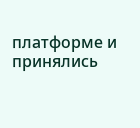платформе и принялись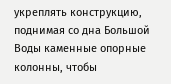укреплять конструкцию, поднимая со дна Большой Воды каменные опорные колонны, чтобы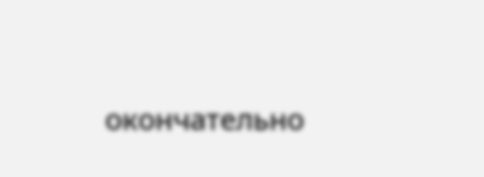окончательно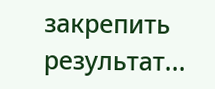закрепить результат...